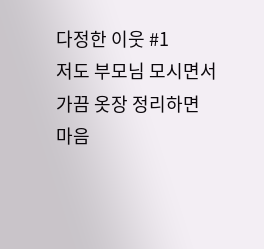다정한 이웃 #1
저도 부모님 모시면서
가끔 옷장 정리하면
마음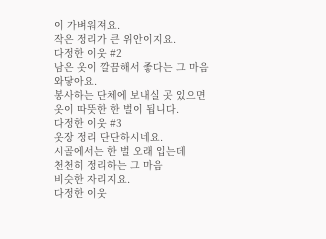이 가벼워져요.
작은 정리가 큰 위안이지요.
다정한 이웃 #2
남은 옷이 깔끔해서 좋다는 그 마음
와닿아요.
봉사하는 단체에 보내실 곳 있으면
옷이 따뜻한 한 벌이 됩니다.
다정한 이웃 #3
옷장 정리 단단하시네요.
시골에서는 한 벌 오래 입는데
천천히 정리하는 그 마음
비슷한 자리지요.
다정한 이웃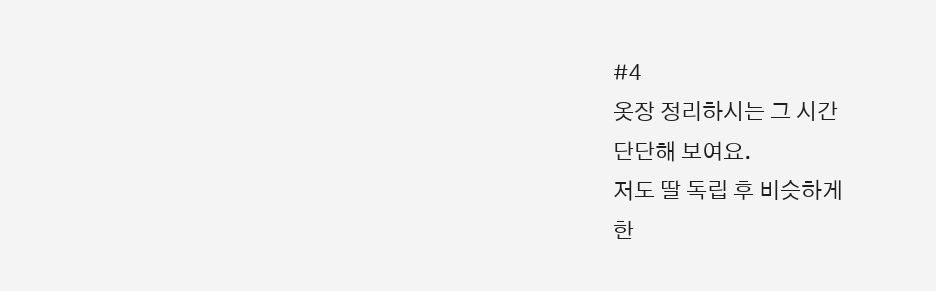#4
옷장 정리하시는 그 시간
단단해 보여요.
저도 딸 독립 후 비슷하게
한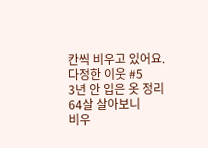칸씩 비우고 있어요.
다정한 이웃 #5
3년 안 입은 옷 정리
64살 살아보니
비우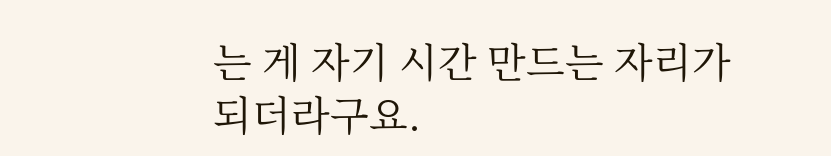는 게 자기 시간 만드는 자리가 되더라구요.